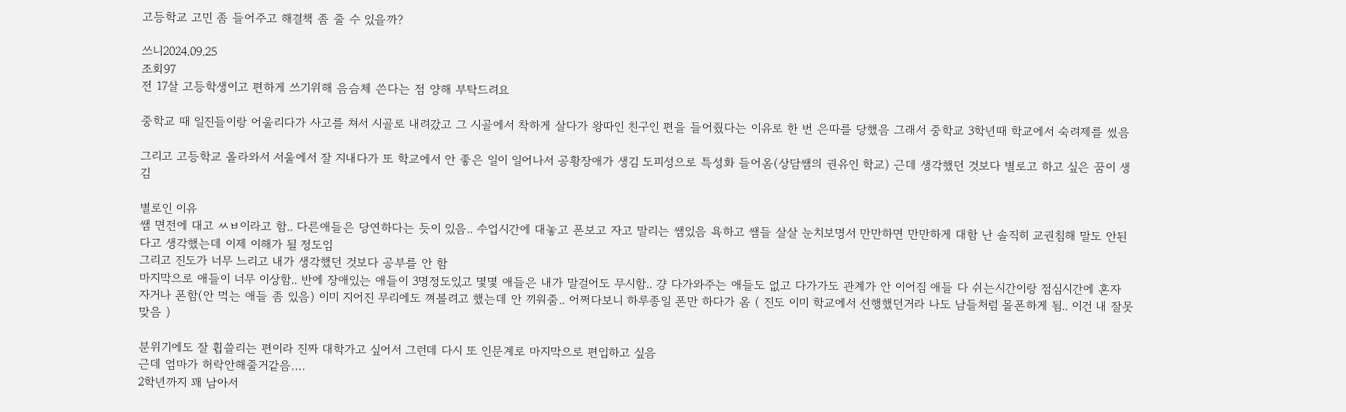고등학교 고민 좀 들어주고 해결책 좀 줄 수 있을까?

쓰니2024.09.25
조회97
전 17살 고등학생이고 편하게 쓰기위해 음슴체 쓴다는 점 양해 부탁드려요

중학교 때 일진들이랑 어울리다가 사고를 쳐서 시골로 내려갔고 그 시골에서 착하게 살다가 왕따인 친구인 편을 들어줬다는 이유로 한 번 은따를 당했음 그래서 중학교 3학년때 학교에서 숙려제를 썼음

그리고 고등학교 올라와서 서울에서 잘 지내다가 또 학교에서 안 좋은 일이 일어나서 공황장애가 생김 도피성으로 특성화 들어옴(상담쌤의 권유인 학교) 근데 생각했던 것보다 별로고 하고 싶은 꿈이 생김

별로인 이유
쌤 면전에 대고 ㅆㅂ이라고 함.. 다른애들은 당연하다는 듯이 있음.. 수업시간에 대놓고 폰보고 자고 말리는 쌤있음 욕하고 쌤들 살살 눈치보명서 만만하면 만만하게 대함 난 솔직히 교권침해 말도 안된다고 생각했는데 이제 이해가 될 정도임
그리고 진도가 너무 느리고 내가 생각했던 것보다 공부를 안 함
마지막으로 애들이 너무 이상함.. 반에 장애있는 애들이 3명정도있고 몇몇 애들은 내가 말걸어도 무시함.. 걍 다가와주는 애들도 없고 다가가도 관계가 안 이어짐 애들 다 쉬는시간이랑 점심시간에 혼자 자거나 폰함(안 먹는 애들 좀 있음) 이미 지어진 무리에도 껴볼려고 했는데 안 끼워줌.. 어쩌다보니 하루종일 폰만 하다가 옴 ( 진도 이미 학교에서 선행했던거라 나도 남들처럼 몰폰하게 됨.. 이건 내 잘못맞음 )

분위기에도 잘 휩쓸리는 편이라 진짜 대학가고 싶어서 그런데 다시 또 인문계로 마지막으로 편입하고 싶음
근데 엄마가 허락안해줄거같음….
2학년까지 꽤 남아서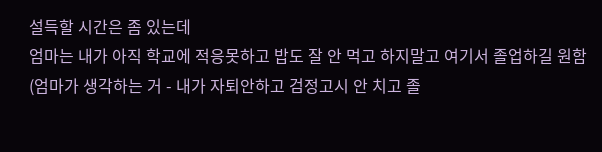설득할 시간은 좀 있는데
엄마는 내가 아직 학교에 적응못하고 밥도 잘 안 먹고 하지말고 여기서 졸업하길 원함
(엄마가 생각하는 거 - 내가 자퇴안하고 검정고시 안 치고 졸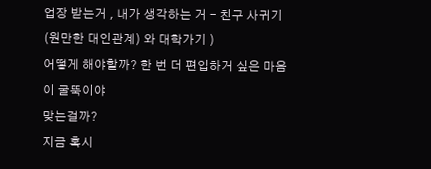업장 받는거 , 내가 생각하는 거 - 친구 사귀기(원만한 대인관계) 와 대학가기 )
어떻게 해야할까? 한 번 더 편입하거 싶은 마음이 굴뚝이야
맞는걸까?
지금 혹시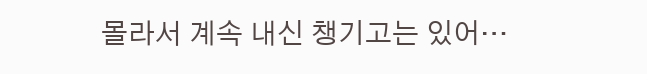몰라서 계속 내신 챙기고는 있어…